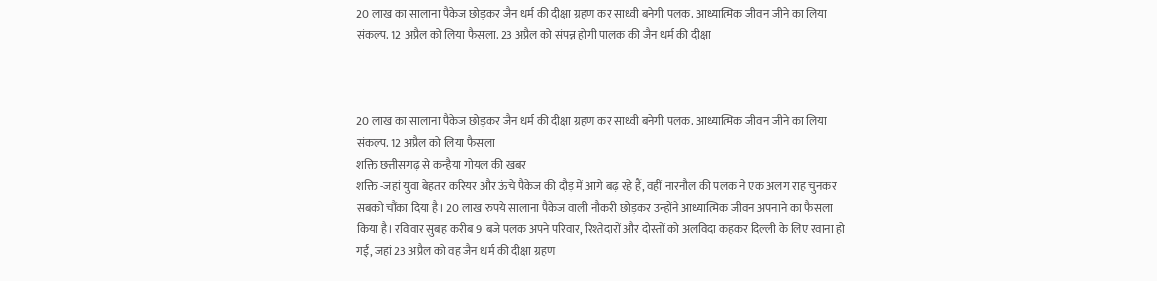20 लाख का सालाना पैकेज छोड़कर जैन धर्म की दीक्षा ग्रहण कर साध्वी बनेगी पलक. आध्यात्मिक जीवन जीने का लिया संकल्प. 12 अप्रैल को लिया फैसला. 23 अप्रैल को संपन्न होगी पालक की जैन धर्म की दीक्षा



20 लाख का सालाना पैकेज छोड़कर जैन धर्म की दीक्षा ग्रहण कर साध्वी बनेगी पलक. आध्यात्मिक जीवन जीने का लिया संकल्प. 12 अप्रैल को लिया फैसला
शक्ति छत्तीसगढ़ से कन्हैया गोयल की खबर
शक्ति -जहां युवा बेहतर करियर और ऊंचे पैकेज की दौड़ में आगे बढ़ रहे हैं, वहीं नारनौल की पलक ने एक अलग राह चुनकर सबको चौंका दिया है। 20 लाख रुपये सालाना पैकेज वाली नौकरी छोड़कर उन्होंने आध्यात्मिक जीवन अपनाने का फैसला किया है। रविवार सुबह करीब 9 बजे पलक अपने परिवार, रिश्तेदारों और दोस्तों को अलविदा कहकर दिल्ली के लिए रवाना हो गईं, जहां 23 अप्रैल को वह जैन धर्म की दीक्षा ग्रहण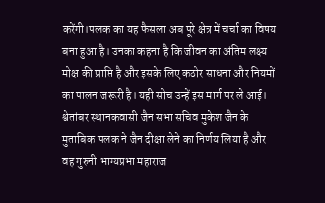करेंगी।पलक का यह फैसला अब पूरे क्षेत्र में चर्चा का विषय बना हुआ है। उनका कहना है कि जीवन का अंतिम लक्ष्य मोक्ष की प्राप्ति है और इसके लिए कठोर साधना और नियमों का पालन जरूरी है। यही सोच उन्हें इस मार्ग पर ले आई। श्वेतांबर स्थानकवासी जैन सभा सचिव मुकेश जैन के मुताबिक पलक ने जैन दीक्षा लेने का निर्णय लिया है और वह गुरुनी भाग्यप्रभा महाराज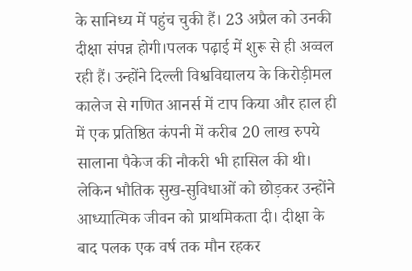के सानिध्य में पहुंच चुकी हैं। 23 अप्रैल को उनकी दीक्षा संपन्न होगी।पलक पढ़ाई में शुरू से ही अव्वल रही हैं। उन्होंने दिल्ली विश्वविद्यालय के किरोड़ीमल कालेज से गणित आनर्स में टाप किया और हाल ही में एक प्रतिष्ठित कंपनी में करीब 20 लाख रुपये सालाना पैकेज की नौकरी भी हासिल की थी। लेकिन भौतिक सुख-सुविधाओं को छोड़कर उन्होंने आध्यात्मिक जीवन को प्राथमिकता दी। दीक्षा के बाद पलक एक वर्ष तक मौन रहकर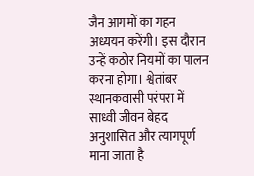जैन आगमों का गहन अध्ययन करेंगी। इस दौरान उन्हें कठोर नियमों का पालन करना होगा। श्वेतांबर स्थानकवासी परंपरा में साध्वी जीवन बेहद अनुशासित और त्यागपूर्ण माना जाता है